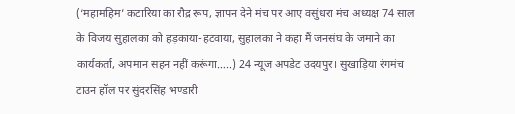(‘महामहिम’ कटारिया का रौद्र रूप, ज्ञापन देने मंच पर आए वसुंधरा मंच अध्यक्ष 74 साल के विजय सुहालका को हड़काया-हटवाया, सुहालका ने कहा मैं जनसंघ के जमाने का कार्यकर्ता, अपमान सहन नहीं करूंगा…..) 24 न्यूज अपडेट उदयपुर। सुखाड़िया रंगमंच टाउन हॉल पर सुंदरसिंह भण्डारी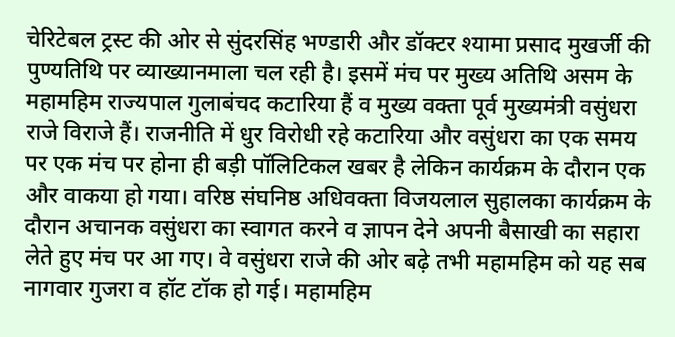चेरिटेबल ट्रस्ट की ओर से सुंदरसिंह भण्डारी और डॉक्टर श्यामा प्रसाद मुखर्जी की पुण्यतिथि पर व्याख्यानमाला चल रही है। इसमें मंच पर मुख्य अतिथि असम के महामहिम राज्यपाल गुलाबंचद कटारिया हैं व मुख्य वक्ता पूर्व मुख्यमंत्री वसुंधरा राजे विराजे हैं। राजनीति में धुर विरोधी रहे कटारिया और वसुंधरा का एक समय पर एक मंच पर होना ही बड़ी पॉलिटिकल खबर है लेकिन कार्यक्रम के दौरान एक और वाकया हो गया। वरिष्ठ संघनिष्ठ अधिवक्ता विजयलाल सुहालका कार्यक्रम के दौरान अचानक वसुंधरा का स्वागत करने व ज्ञापन देने अपनी बैसाखी का सहारा लेते हुए मंच पर आ गए। वे वसुंधरा राजे की ओर बढ़े तभी महामहिम को यह सब नागवार गुजरा व हॉट टॉक हो गई। महामहिम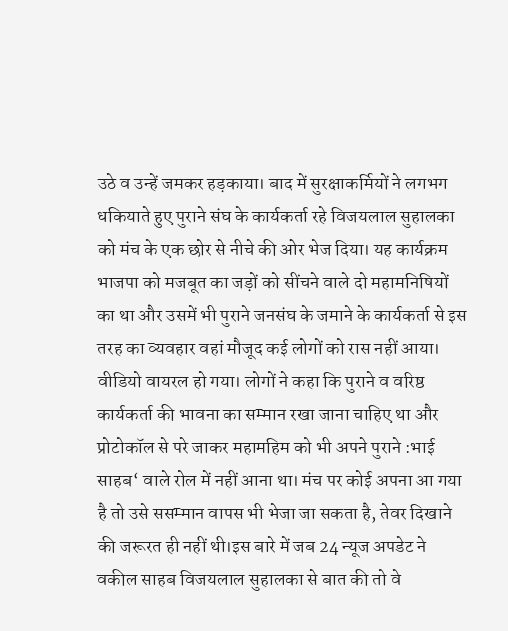उठे व उन्हें जमकर हड़काया। बाद में सुरक्षाकर्मियों ने लगभग धकियाते हुए पुराने संघ के कार्यकर्ता रहे विजयलाल सुहालका को मंच के एक छोर से नीचे की ओर भेज दिया। यह कार्यक्रम भाजपा को मजबूत का जड़ों को सींचने वाले दो महामनिषियों का था और उसमें भी पुराने जनसंघ के जमाने के कार्यकर्ता से इस तरह का व्यवहार वहां मौजूद कई लोगों को रास नहीं आया। वीडियो वायरल हो गया। लोगों ने कहा कि पुराने व वरिष्ठ कार्यकर्ता की भावना का सम्मान रखा जाना चाहिए था और प्रोटोकॉल से परे जाकर महामहिम को भी अपने पुराने :भाई साहब‘ वाले रोल में नहीं आना था। मंच पर कोई अपना आ गया है तो उसे ससम्मान वापस भी भेजा जा सकता है, तेवर दिखाने की जरूरत ही नहीं थी।इस बारे में जब 24 न्यूज अपडेट ने वकील साहब विजयलाल सुहालका से बात की तो वे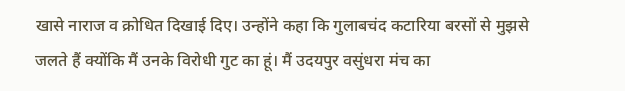खासे नाराज व क्रोधित दिखाई दिए। उन्होंने कहा कि गुलाबचंद कटारिया बरसों से मुझसे जलते हैं क्योंकि मैं उनके विरोधी गुट का हूं। मैं उदयपुर वसुंधरा मंच का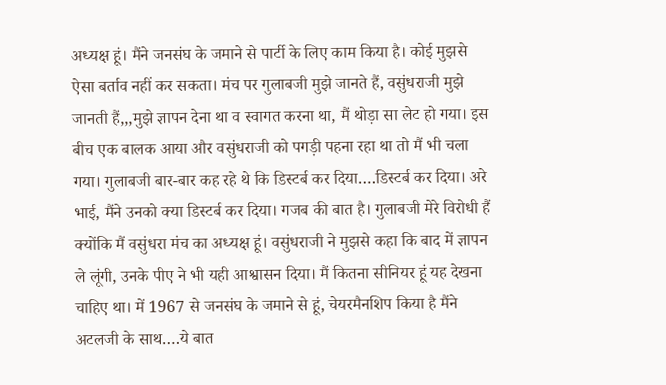अध्यक्ष हूं। मैंने जनसंघ के जमाने से पार्टी के लिए काम किया है। कोई मुझसे ऐसा बर्ताव नहीं कर सकता। मंच पर गुलाबजी मुझे जानते हैं, वसुंधराजी मुझे जानती हैं,,,मुझे ज्ञापन देना था व स्वागत करना था, मैं थोड़ा सा लेट हो गया। इस बीच एक बालक आया और वसुंधराजी को पगड़ी पहना रहा था तो मैं भी चला गया। गुलाबजी बार-बार कह रहे थे कि डिस्टर्ब कर दिया….डिस्टर्ब कर दिया। अरे भाई, मैंने उनको क्या डिस्टर्ब कर दिया। गजब की बात है। गुलाबजी मेरे विरोधी हैं क्योंकि मैं वसुंधरा मंच का अध्यक्ष हूं। वसुंधराजी ने मुझसे कहा कि बाद में ज्ञापन ले लूंगी, उनके पीए ने भी यही आश्वासन दिया। मैं कितना सीनियर हूं यह देखना चाहिए था। में 1967 से जनसंघ के जमाने से हूं, चेयरमैनशिप किया है मैंने अटलजी के साथ….ये बात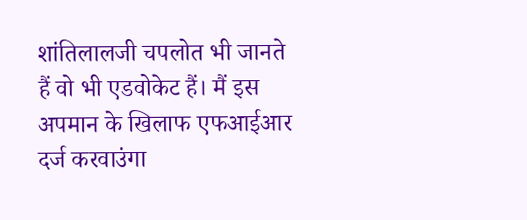शांतिलालजी चपलोत भी जानते हैं वो भी एडवोकेट हैं। मैं इस अपमान के खिलाफ एफआईआर दर्ज करवाउंगा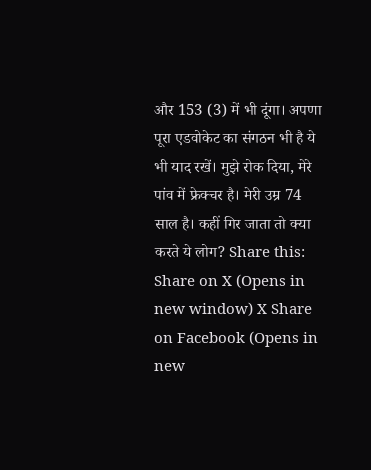और 153 (3) में भी दूंगा। अपणा पूरा एडवोकेट का संगठन भी है ये भी याद रखें। मुझे रोक दिया, मेरे पांव में फ्रेक्चर है। मेरी उम्र 74 साल है। कहीं गिर जाता तो क्या करते ये लोग? Share this: Share on X (Opens in new window) X Share on Facebook (Opens in new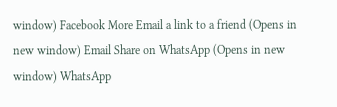window) Facebook More Email a link to a friend (Opens in new window) Email Share on WhatsApp (Opens in new window) WhatsApp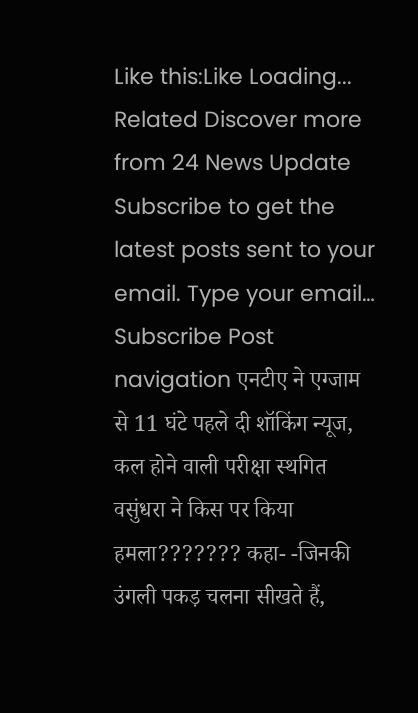Like this:Like Loading... Related Discover more from 24 News Update Subscribe to get the latest posts sent to your email. Type your email… Subscribe Post navigation एनटीए ने एग्जाम से 11 घंटे पहले दी शॉकिंग न्यूज, कल होने वाली परीक्षा स्थगित वसुंधरा ने किस पर किया हमला??????? कहा- -जिनकी उंगली पकड़ चलना सीखते हैं,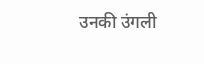उनकी उंगली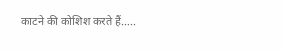काटने की कोशिश करते हैं…..